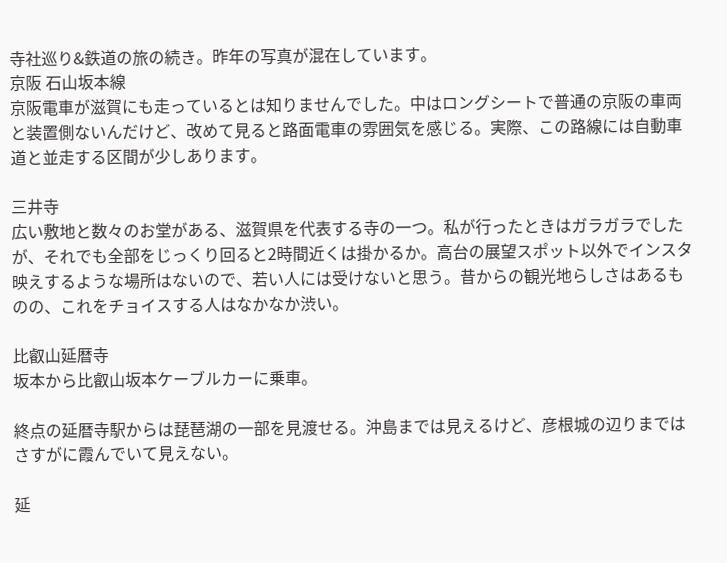寺社巡り&鉄道の旅の続き。昨年の写真が混在しています。
京阪 石山坂本線
京阪電車が滋賀にも走っているとは知りませんでした。中はロングシートで普通の京阪の車両と装置側ないんだけど、改めて見ると路面電車の雰囲気を感じる。実際、この路線には自動車道と並走する区間が少しあります。

三井寺
広い敷地と数々のお堂がある、滋賀県を代表する寺の一つ。私が行ったときはガラガラでしたが、それでも全部をじっくり回ると2時間近くは掛かるか。高台の展望スポット以外でインスタ映えするような場所はないので、若い人には受けないと思う。昔からの観光地らしさはあるものの、これをチョイスする人はなかなか渋い。

比叡山延暦寺
坂本から比叡山坂本ケーブルカーに乗車。

終点の延暦寺駅からは琵琶湖の一部を見渡せる。沖島までは見えるけど、彦根城の辺りまではさすがに霞んでいて見えない。

延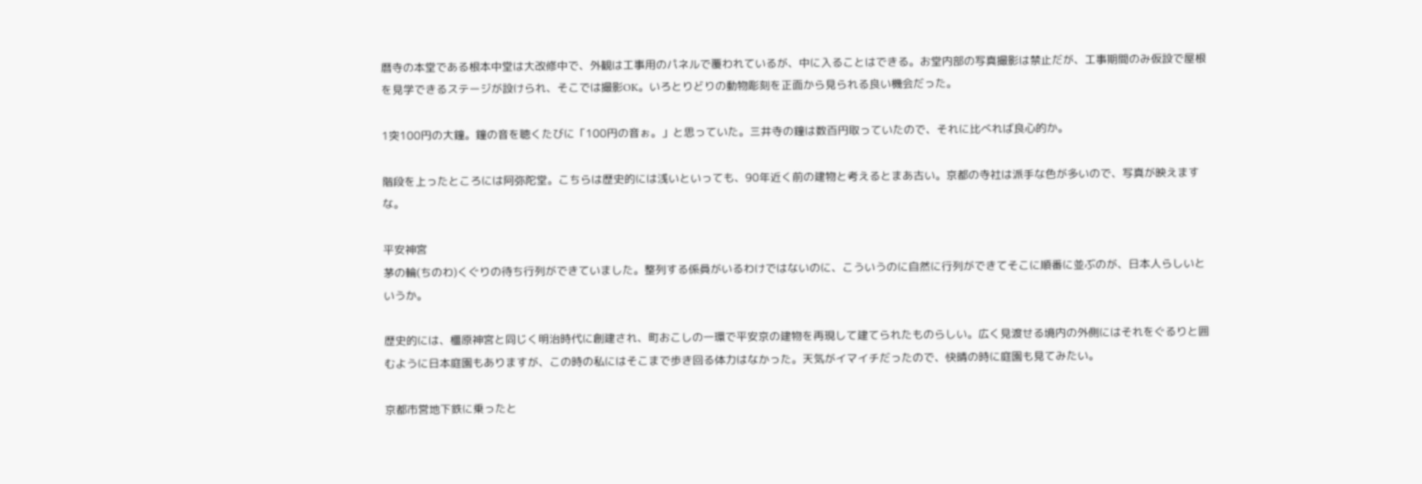暦寺の本堂である根本中堂は大改修中で、外観は工事用のパネルで覆われているが、中に入ることはできる。お堂内部の写真撮影は禁止だが、工事期間のみ仮設で屋根を見学できるステージが設けられ、そこでは撮影OK。いろとりどりの動物彫刻を正面から見られる良い機会だった。

1突100円の大鐘。鐘の音を聴くたびに「100円の音ぉ。」と思っていた。三井寺の鐘は数百円取っていたので、それに比べれば良心的か。

階段を上ったところには阿弥陀堂。こちらは歴史的には浅いといっても、90年近く前の建物と考えるとまあ古い。京都の寺社は派手な色が多いので、写真が映えますな。

平安神宮
茅の輪(ちのわ)くぐりの待ち行列ができていました。整列する係員がいるわけではないのに、こういうのに自然に行列ができてそこに順番に並ぶのが、日本人らしいというか。

歴史的には、橿原神宮と同じく明治時代に創建され、町おこしの一環で平安京の建物を再現して建てられたものらしい。広く見渡せる境内の外側にはそれをぐるりと囲むように日本庭園もありますが、この時の私にはそこまで歩き回る体力はなかった。天気がイマイチだったので、快晴の時に庭園も見てみたい。

京都市営地下鉄に乗ったと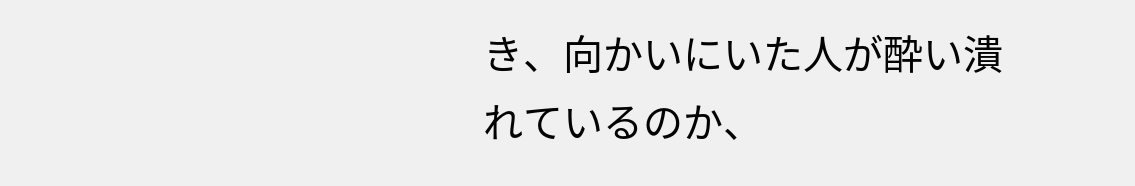き、向かいにいた人が酔い潰れているのか、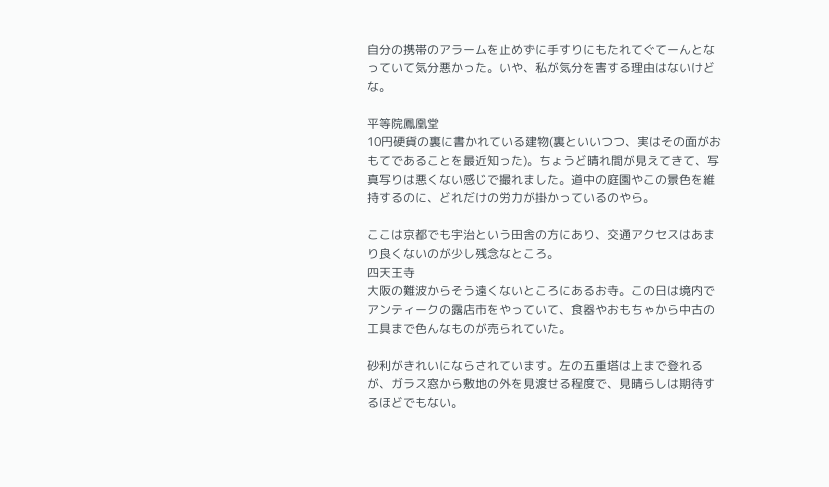自分の携帯のアラームを止めずに手すりにもたれてぐてーんとなっていて気分悪かった。いや、私が気分を害する理由はないけどな。

平等院鳳凰堂
10円硬貨の裏に書かれている建物(裏といいつつ、実はその面がおもてであることを最近知った)。ちょうど晴れ間が見えてきて、写真写りは悪くない感じで撮れました。道中の庭園やこの景色を維持するのに、どれだけの労力が掛かっているのやら。

ここは京都でも宇治という田舎の方にあり、交通アクセスはあまり良くないのが少し残念なところ。
四天王寺
大阪の難波からそう遠くないところにあるお寺。この日は境内でアンティークの露店市をやっていて、食器やおもちゃから中古の工具まで色んなものが売られていた。

砂利がきれいにならされています。左の五重塔は上まで登れるが、ガラス窓から敷地の外を見渡せる程度で、見晴らしは期待するほどでもない。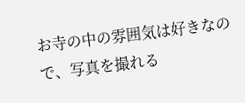お寺の中の雰囲気は好きなので、写真を撮れる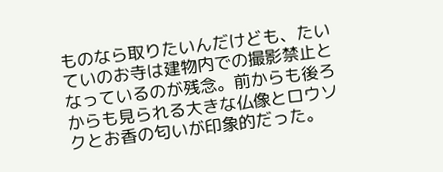ものなら取りたいんだけども、たいていのお寺は建物内での撮影禁止となっているのが残念。前からも後ろからも見られる大きな仏像とロウソクとお香の匂いが印象的だった。